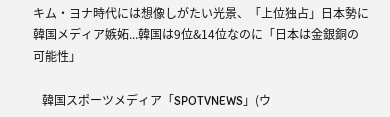キム・ヨナ時代には想像しがたい光景、「上位独占」日本勢に韓国メディア嫉妬...韓国は9位&14位なのに「日本は金銀銅の可能性」

   韓国スポーツメディア「SPOTVNEWS」(ウ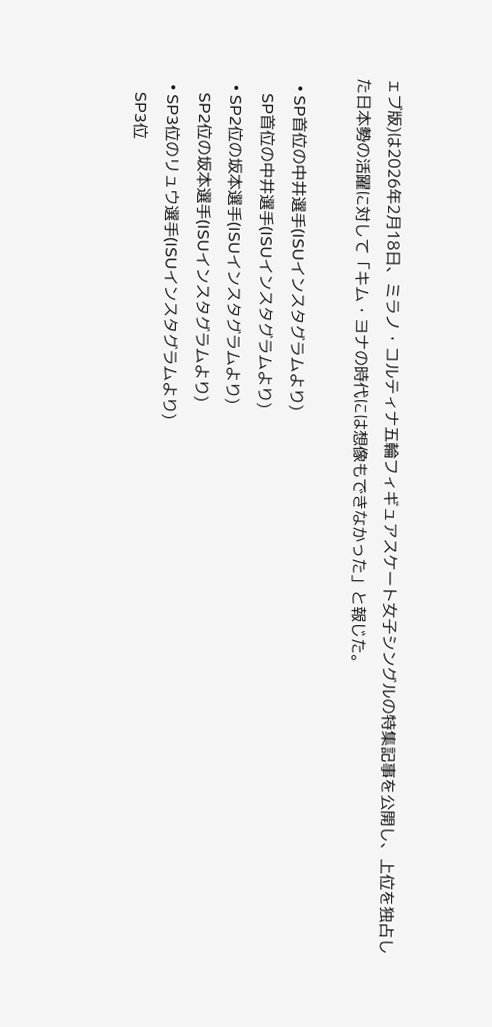ェブ版)は2026年2月18日、ミラノ・コルティナ五輪フィギュアスケート女子シングルの特集記事を公開し、上位を独占した日本勢の活躍に対して「キム・ヨナの時代には想像もできなかった」と報じた。

  • SP首位の中井選手(ISUインスタグラムより)
    SP首位の中井選手(ISUインスタグラムより)
  • SP2位の坂本選手(ISUインスタグラムより)
    SP2位の坂本選手(ISUインスタグラムより)
  • SP3位のリュウ選手(ISUインスタグラムより)
    SP3位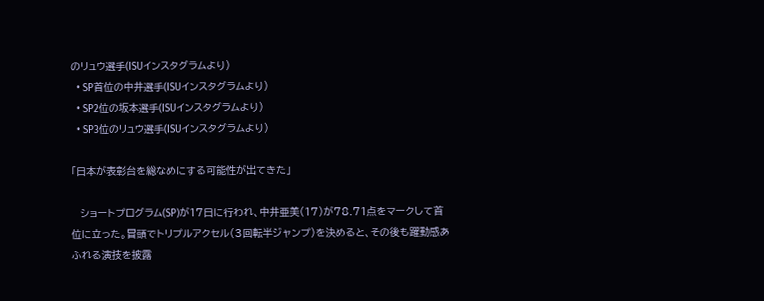のリュウ選手(ISUインスタグラムより)
  • SP首位の中井選手(ISUインスタグラムより)
  • SP2位の坂本選手(ISUインスタグラムより)
  • SP3位のリュウ選手(ISUインスタグラムより)

「日本が表彰台を総なめにする可能性が出てきた」

   ショートプログラム(SP)が17日に行われ、中井亜美(17)が78.71点をマークして首位に立った。冒頭でトリプルアクセル(3回転半ジャンプ)を決めると、その後も躍動感あふれる演技を披露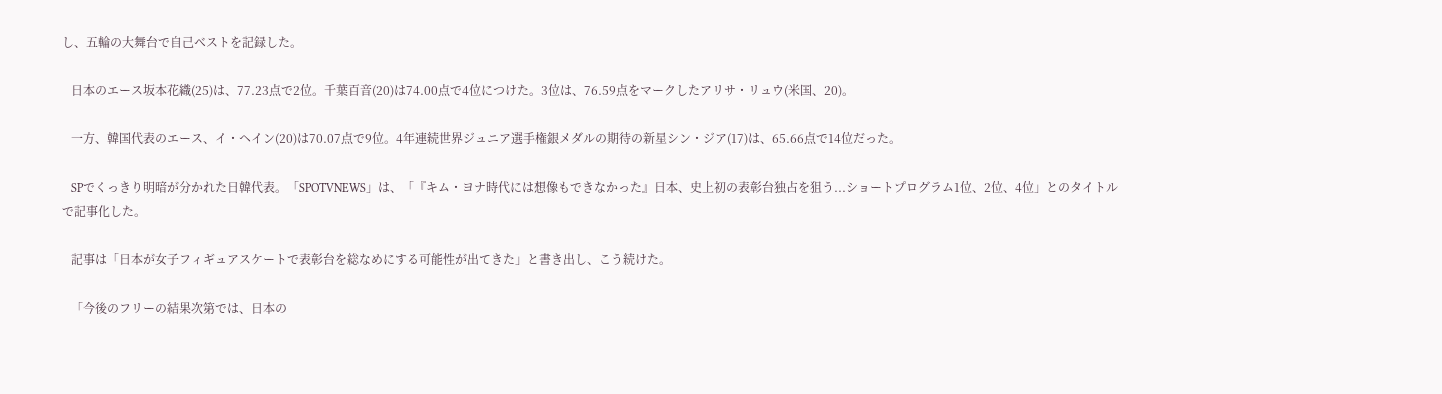し、五輪の大舞台で自己ベストを記録した。

   日本のエース坂本花織(25)は、77.23点で2位。千葉百音(20)は74.00点で4位につけた。3位は、76.59点をマークしたアリサ・リュウ(米国、20)。

   一方、韓国代表のエース、イ・ヘイン(20)は70.07点で9位。4年連続世界ジュニア選手権銀メダルの期待の新星シン・ジア(17)は、65.66点で14位だった。

   SPでくっきり明暗が分かれた日韓代表。「SPOTVNEWS」は、「『キム・ヨナ時代には想像もできなかった』日本、史上初の表彰台独占を狙う...ショートプログラム1位、2位、4位」とのタイトルで記事化した。

   記事は「日本が女子フィギュアスケートで表彰台を総なめにする可能性が出てきた」と書き出し、こう続けた。

   「今後のフリーの結果次第では、日本の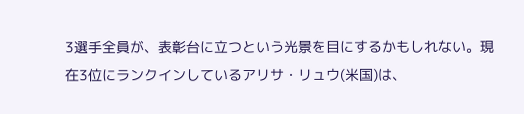3選手全員が、表彰台に立つという光景を目にするかもしれない。現在3位にランクインしているアリサ・リュウ(米国)は、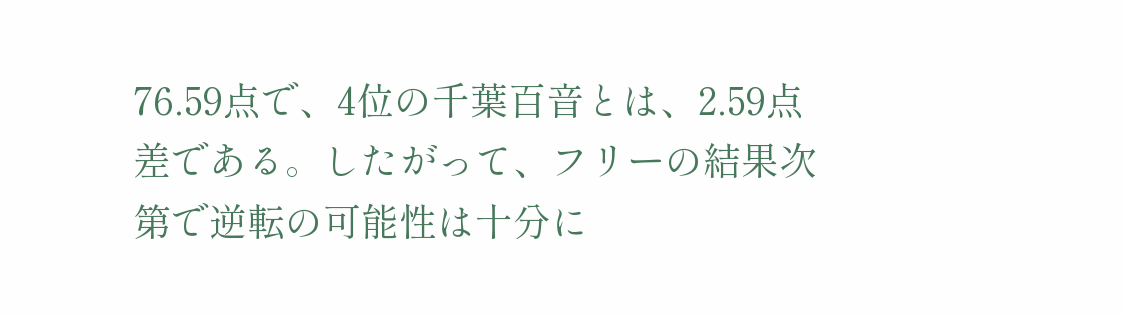76.59点で、4位の千葉百音とは、2.59点差である。したがって、フリーの結果次第で逆転の可能性は十分に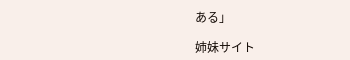ある」

姉妹サイト